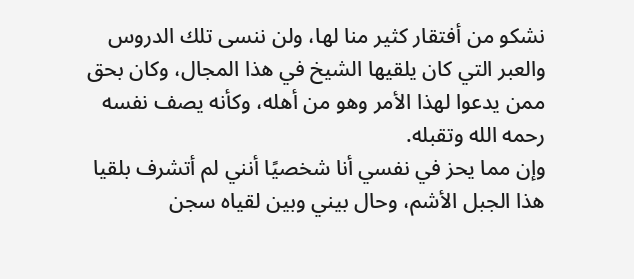نشكو من أفتقار كثير منا لها، ولن ننسى تلك الدروس والعبر التي كان يلقيها الشيخ في هذا المجال، وكان بحق ممن يدعوا لهذا الأمر وهو من أهله، وكأنه يصف نفسه رحمه الله وتقبله.
وإن مما يحز في نفسي أنا شخصيًا أنني لم أتشرف بلقيا هذا الجبل الأشم، وحال بيني وبين لقياه سجن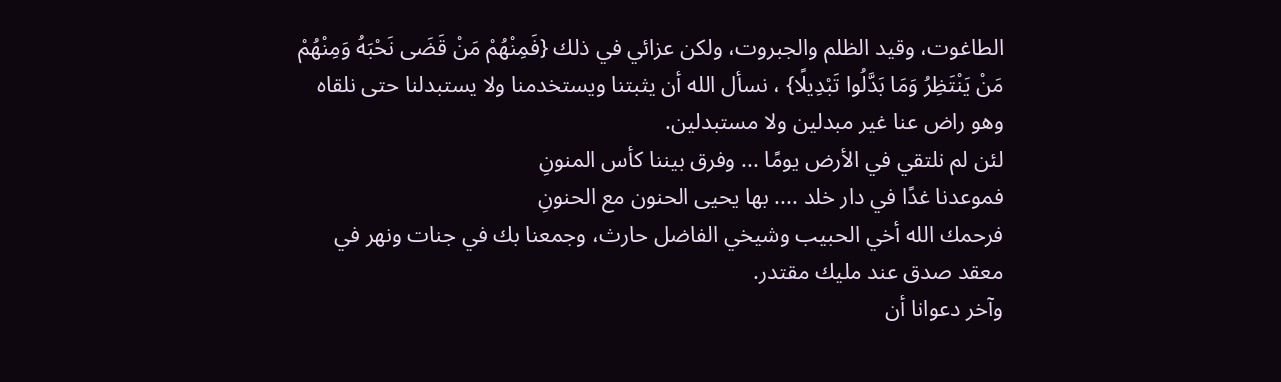الطاغوت، وقيد الظلم والجبروت، ولكن عزائي في ذلك {فَمِنْهُمْ مَنْ قَضَى نَحْبَهُ وَمِنْهُمْ مَنْ يَنْتَظِرُ وَمَا بَدَّلُوا تَبْدِيلًا} ، نسأل الله أن يثبتنا ويستخدمنا ولا يستبدلنا حتى نلقاه وهو راض عنا غير مبدلين ولا مستبدلين.
لئن لم نلتقي في الأرض يومًا ... وفرق بيننا كأس المنونِ
فموعدنا غدًا في دار خلد .... بها يحيى الحنون مع الحنونِ
فرحمك الله أخي الحبيب وشيخي الفاضل حارث، وجمعنا بك في جنات ونهر في معقد صدق عند مليك مقتدر.
وآخر دعوانا أن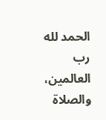الحمد لله رب العالمين، والصلاة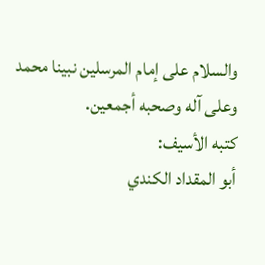والسلام على إمام المرسلين نبينا محمد وعلى آله وصحبه أجمعين.
كتبه الأسيف:
أبو المقداد الكندي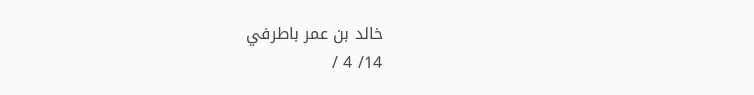خالد بن عمر باطرفي
14/ 4 /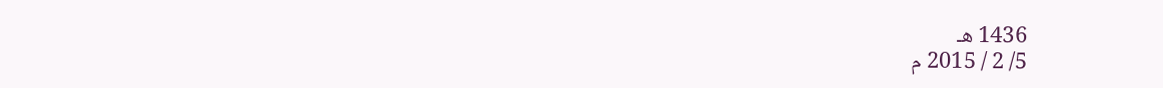1436 هـ
5/ 2 / 2015 م